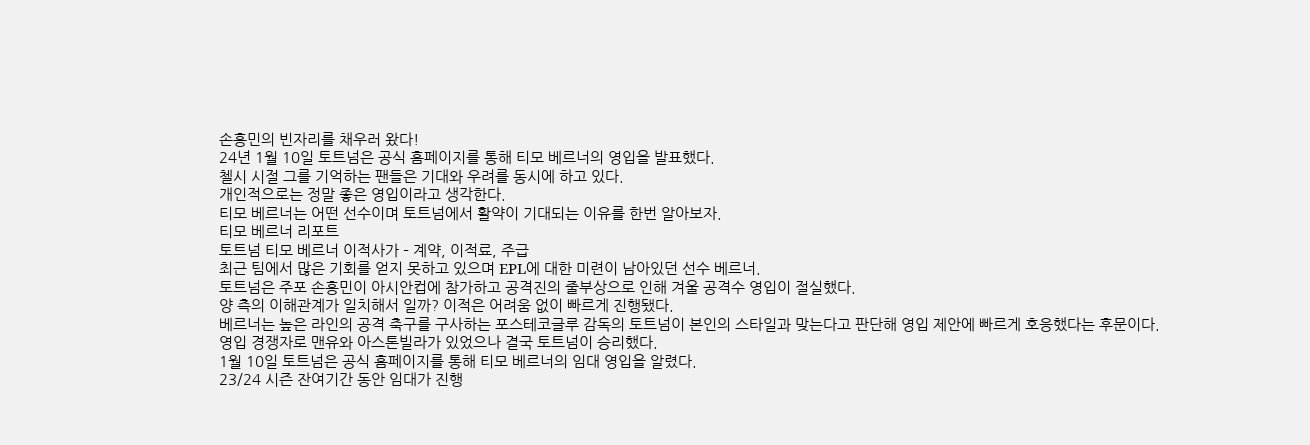손흥민의 빈자리를 채우러 왔다!
24년 1월 10일 토트넘은 공식 홈페이지를 통해 티모 베르너의 영입을 발표했다.
첼시 시절 그를 기억하는 팬들은 기대와 우려를 동시에 하고 있다.
개인적으로는 정말 좋은 영입이라고 생각한다.
티모 베르너는 어떤 선수이며 토트넘에서 활약이 기대되는 이유를 한번 알아보자.
티모 베르너 리포트
토트넘 티모 베르너 이적사가 – 계약, 이적료, 주급
최근 팀에서 많은 기회를 얻지 못하고 있으며 EPL에 대한 미련이 남아있던 선수 베르너.
토트넘은 주포 손흥민이 아시안컵에 참가하고 공격진의 줄부상으로 인해 겨울 공격수 영입이 절실했다.
양 측의 이해관계가 일치해서 일까? 이적은 어려움 없이 빠르게 진행됐다.
베르너는 높은 라인의 공격 축구를 구사하는 포스테코글루 감독의 토트넘이 본인의 스타일과 맞는다고 판단해 영입 제안에 빠르게 호응했다는 후문이다.
영입 경쟁자로 맨유와 아스톤빌라가 있었으나 결국 토트넘이 승리했다.
1월 10일 토트넘은 공식 홈페이지를 통해 티모 베르너의 임대 영입을 알렸다.
23/24 시즌 잔여기간 동안 임대가 진행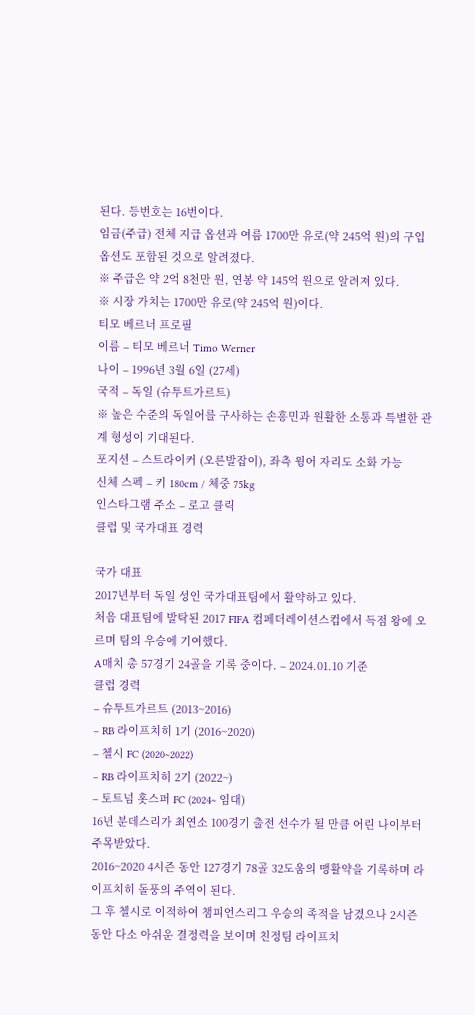된다. 등번호는 16번이다.
임금(주급) 전체 지급 옵션과 여름 1700만 유로(약 245억 원)의 구입 옵션도 포함된 것으로 알려졌다.
※ 주급은 약 2억 8천만 원, 연봉 약 145억 원으로 알려져 있다.
※ 시장 가치는 1700만 유로(약 245억 원)이다.
티모 베르너 프로필
이름 – 티모 베르너 Timo Werner
나이 – 1996년 3월 6일 (27세)
국적 – 독일 (슈투트가르트)
※ 높은 수준의 독일어를 구사하는 손흥민과 원활한 소통과 특별한 관계 형성이 기대된다.
포지션 – 스트라이커 (오른발잡이), 좌측 윙어 자리도 소화 가능
신체 스펙 – 키 180cm / 체중 75kg
인스타그램 주소 – 로고 클릭
클럽 및 국가대표 경력

국가 대표
2017년부터 독일 성인 국가대표팀에서 활약하고 있다.
처음 대표팀에 발탁된 2017 FIFA 컴페더레이션스컵에서 득점 왕에 오르며 팀의 우승에 기여했다.
A매치 총 57경기 24골을 기록 중이다. – 2024.01.10 기준
클럽 경력
– 슈투트가르트 (2013~2016)
– RB 라이프치히 1기 (2016~2020)
– 첼시 FC (2020~2022)
– RB 라이프치히 2기 (2022~)
– 토트넘 홋스퍼 FC (2024~ 임대)
16년 분데스리가 최연소 100경기 출전 선수가 될 만큼 어린 나이부터 주목받았다.
2016~2020 4시즌 동안 127경기 78골 32도움의 맹활약을 기록하며 라이프치히 돌풍의 주역이 된다.
그 후 첼시로 이적하여 챔피언스리그 우승의 족적을 남겼으나 2시즌 동안 다소 아쉬운 결정력을 보이며 친정팀 라이프치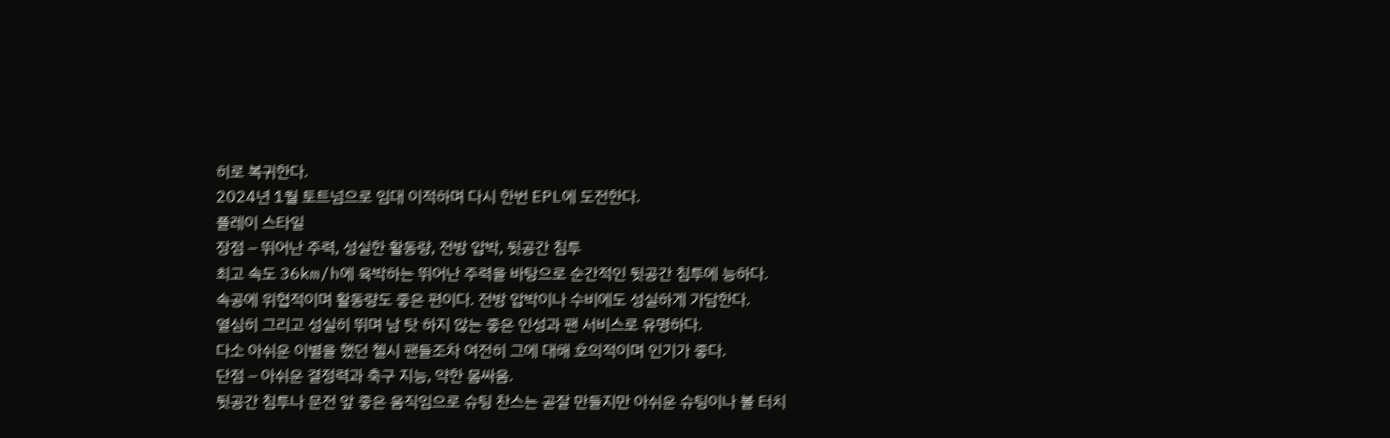히로 복귀한다.
2024년 1월 토트넘으로 임대 이적하며 다시 한번 EPL에 도전한다.
플레이 스타일
장점 – 뛰어난 주력, 성실한 활동량, 전방 압박, 뒷공간 침투
최고 속도 36km/h에 육박하는 뛰어난 주력을 바탕으로 순간적인 뒷공간 침투에 능하다.
속공에 위협적이며 활동량도 좋은 편이다. 전방 압박이나 수비에도 성실하게 가담한다.
열심히 그리고 성실히 뛰며 남 탓 하지 않는 좋은 인성과 팬 서비스로 유명하다.
다소 아쉬운 이별을 했던 첼시 팬들조차 여전히 그에 대해 호의적이며 인기가 좋다.
단점 – 아쉬운 결정력과 축구 지능, 약한 몸싸움.
뒷공간 침투나 문전 앞 좋은 움직임으로 슈팅 찬스는 곧잘 만들지만 아쉬운 슈팅이나 볼 터치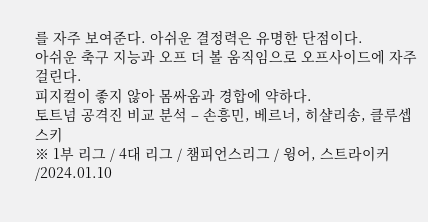를 자주 보여준다. 아쉬운 결정력은 유명한 단점이다.
아쉬운 축구 지능과 오프 더 볼 움직임으로 오프사이드에 자주 걸린다.
피지컬이 좋지 않아 몸싸움과 경합에 약하다.
토트넘 공격진 비교 분석 – 손흥민, 베르너, 히샬리송, 클루셉스키
※ 1부 리그 / 4대 리그 / 챔피언스리그 / 윙어, 스트라이커 /2024.01.10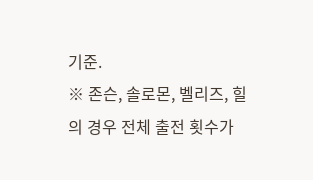기준.
※ 존슨, 솔로몬, 벨리즈, 힐의 경우 전체 출전 횟수가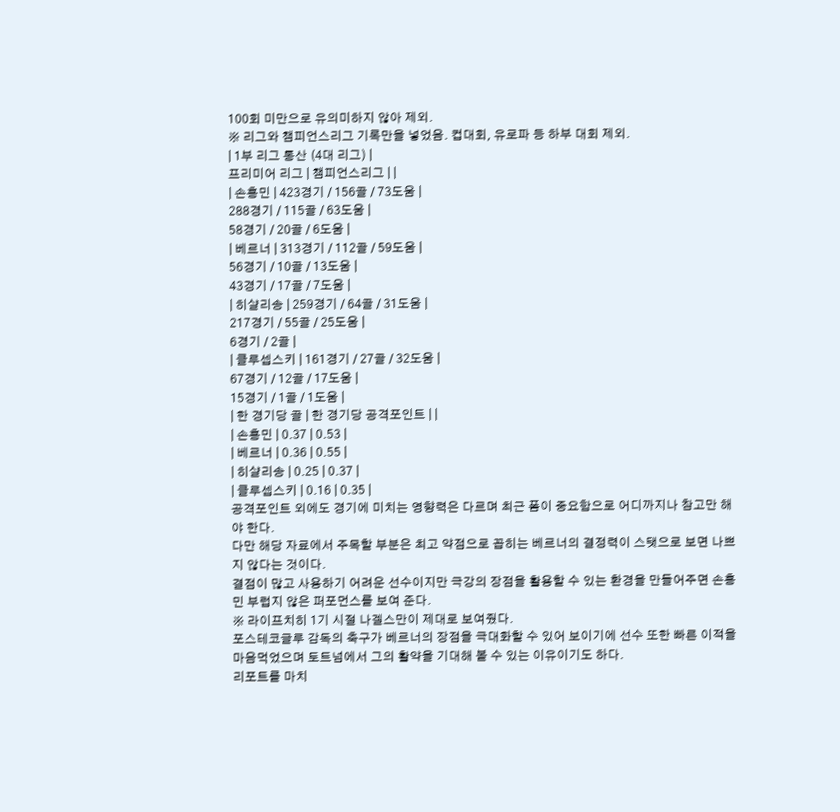100회 미만으로 유의미하지 않아 제외.
※ 리그와 챔피언스리그 기록만을 넣었음. 컵대회, 유로파 등 하부 대회 제외.
| 1부 리그 통산 (4대 리그) |
프리미어 리그 | 챔피언스리그 | |
| 손흥민 | 423경기 / 156골 / 73도움 |
288경기 / 115골 / 63도움 |
58경기 / 20골 / 6도움 |
| 베르너 | 313경기 / 112골 / 59도움 |
56경기 / 10골 / 13도움 |
43경기 / 17골 / 7도움 |
| 히샬리송 | 259경기 / 64골 / 31도움 |
217경기 / 55골 / 25도움 |
6경기 / 2골 |
| 클루셉스키 | 161경기 / 27골 / 32도움 |
67경기 / 12골 / 17도움 |
15경기 / 1골 / 1도움 |
| 한 경기당 골 | 한 경기당 공격포인트 | |
| 손흥민 | 0.37 | 0.53 |
| 베르너 | 0.36 | 0.55 |
| 히샬리송 | 0.25 | 0.37 |
| 클루셉스키 | 0.16 | 0.35 |
공격포인트 외에도 경기에 미치는 영향력은 다르며 최근 폼이 중요함으로 어디까지나 참고만 해야 한다.
다만 해당 자료에서 주목할 부분은 최고 약점으로 꼽히는 베르너의 결정력이 스탯으로 보면 나쁘지 않다는 것이다.
결점이 많고 사용하기 어려운 선수이지만 극강의 장점을 활용할 수 있는 환경을 만들어주면 손흥민 부럽지 않은 퍼포먼스를 보여 준다.
※ 라이프치히 1기 시절 나겔스만이 제대로 보여줬다.
포스테코글루 감독의 축구가 베르너의 장점을 극대화할 수 있어 보이기에 선수 또한 빠른 이적을 마음먹었으며 토트넘에서 그의 활약을 기대해 볼 수 있는 이유이기도 하다.
리포트를 마치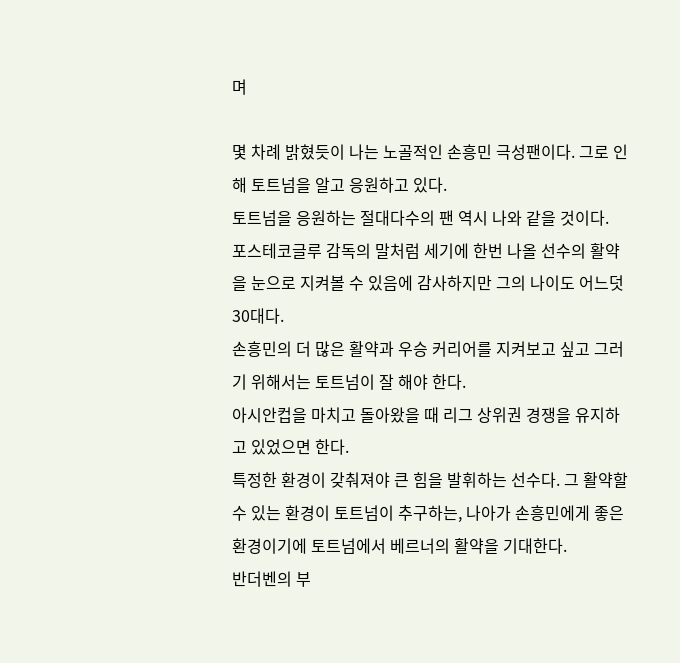며

몇 차례 밝혔듯이 나는 노골적인 손흥민 극성팬이다. 그로 인해 토트넘을 알고 응원하고 있다.
토트넘을 응원하는 절대다수의 팬 역시 나와 같을 것이다.
포스테코글루 감독의 말처럼 세기에 한번 나올 선수의 활약을 눈으로 지켜볼 수 있음에 감사하지만 그의 나이도 어느덧 30대다.
손흥민의 더 많은 활약과 우승 커리어를 지켜보고 싶고 그러기 위해서는 토트넘이 잘 해야 한다.
아시안컵을 마치고 돌아왔을 때 리그 상위권 경쟁을 유지하고 있었으면 한다.
특정한 환경이 갖춰져야 큰 힘을 발휘하는 선수다. 그 활약할 수 있는 환경이 토트넘이 추구하는, 나아가 손흥민에게 좋은 환경이기에 토트넘에서 베르너의 활약을 기대한다.
반더벤의 부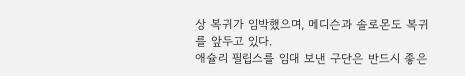상 복귀가 임박했으며, 메디슨과 솔로몬도 복귀를 앞두고 있다.
애슐리 필립스를 임대 보낸 구단은 반드시 좋은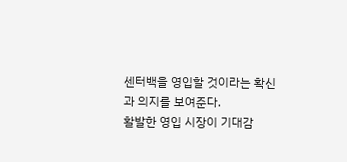센터백을 영입할 것이라는 확신과 의지를 보여준다.
활발한 영입 시장이 기대감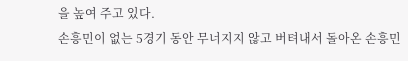을 높여 주고 있다.
손흥민이 없는 5경기 동안 무너지지 않고 버텨내서 돌아온 손흥민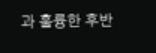과 훌륭한 후반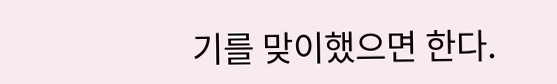기를 맞이했으면 한다.